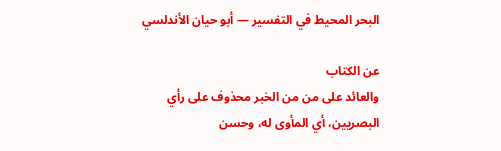البحر المحيط في التفسير — أبو حيان الأندلسي

عن الكتاب
والعائد على من من الخبر محذوف على رأي البصريين، أي المأوى له، وحسن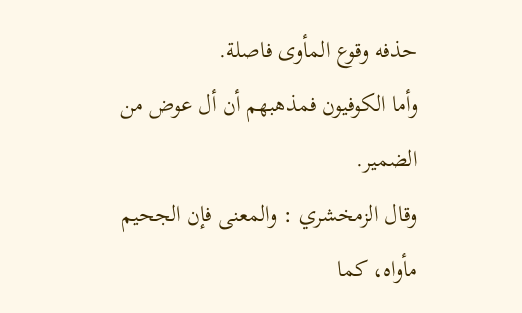حذفه وقوع المأوى فاصلة.
وأما الكوفيون فمذهبهم أن أل عوض من الضمير.
وقال الزمخشري : والمعنى فإن الجحيم مأواه، كما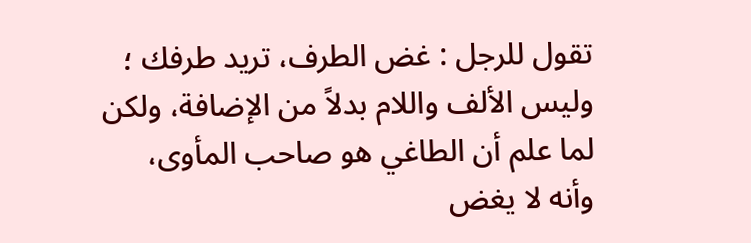تقول للرجل : غض الطرف، تريد طرفك ؛ وليس الألف واللام بدلاً من الإضافة، ولكن لما علم أن الطاغي هو صاحب المأوى، وأنه لا يغض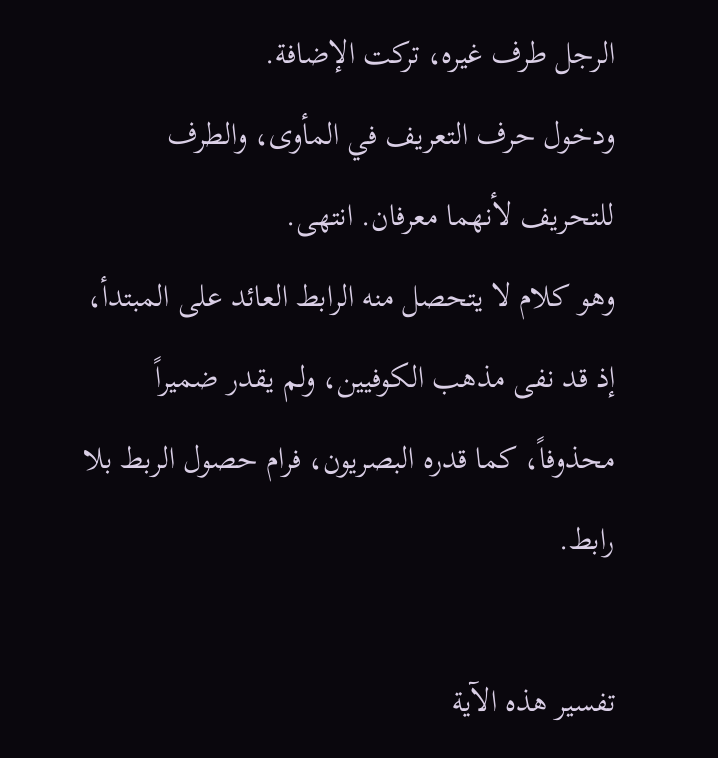الرجل طرف غيره، تركت الإضافة.
ودخول حرف التعريف في المأوى، والطرف للتحريف لأنهما معرفان. انتهى.
وهو كلام لا يتحصل منه الرابط العائد على المبتدأ، إذ قد نفى مذهب الكوفيين، ولم يقدر ضميراً محذوفاً، كما قدره البصريون، فرام حصول الربط بلا رابط.

تفسير هذه الآية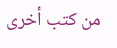من كتب أخرى